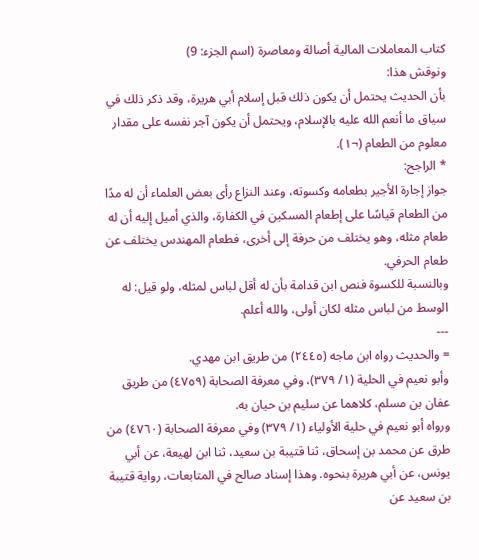كتاب المعاملات المالية أصالة ومعاصرة (اسم الجزء: 9)
ونوقش هذا:
بأن الحديث يحتمل أن يكون ذلك قبل إسلام أبي هريرة، وقد ذكر ذلك في سياق ما أنعم الله عليه بالإسلام، ويحتمل أن يكون آجر نفسه على مقدار معلوم من الطعام (¬١).
* الراجح:
جواز إجارة الأجير بطعامه وكسوته، وعند النزاع رأى بعض العلماء أن له مدًا من الطعام قياسًا على إطعام المسكين في الكفارة، والذي أميل إليه أن له طعام مثله، وهو يختلف من حرفة إلى أخرى، فطعام المهندس يختلف عن طعام الحرفي.
وبالنسبة للكسوة فنص ابن قدامة بأن له أقل لباس لمثله، ولو قيل: له الوسط من لباس مثله لكان أولى، والله أعلم.
---
= والحديث رواه ابن ماجه (٢٤٤٥) من طريق ابن مهدي.
وأبو نعيم في الحلية (١/ ٣٧٩)، وفي معرفة الصحابة (٤٧٥٩) من طريق عفان بن مسلم، كلاهما عن سليم بن حيان به.
ورواه أبو نعيم في حلية الأولياء (١/ ٣٧٩) وفي معرفة الصحابة (٤٧٦٠) من طرق عن محمد بن إسحاق، ثنا قتيبة بن سعيد، ثنا ابن لهيعة، عن أبي يونس، عن أبي هريرة بنحوه. وهذا إسناد صالح في المتابعات، رواية قتيبة بن سعيد عن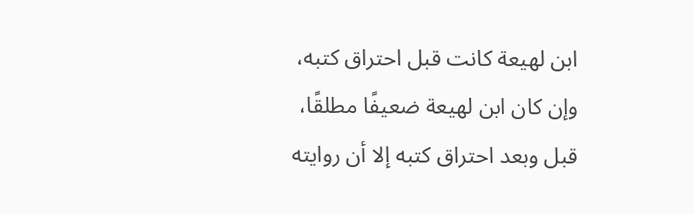ابن لهيعة كانت قبل احتراق كتبه، وإن كان ابن لهيعة ضعيفًا مطلقًا، قبل وبعد احتراق كتبه إلا أن روايته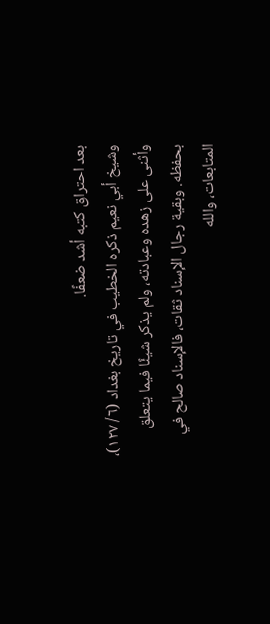بعد احتراق كتبه أشد ضعفًا.
وشيخ أبي نعيم ذكره الخطيب في تاريخ بغداد (٦/ ١٢٧)، وأثنى على زهده وعبادته، ولم يذكر شيئًا فيما يتعلق بحفظه. وبقية رجال الإسناد ثقات، فالإسناد صالح في المتابعات، والله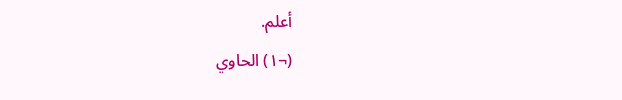أعلم.
(¬١) الحاوي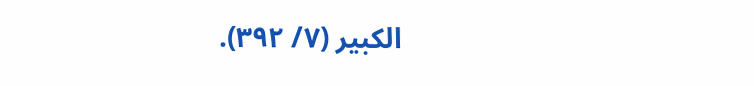الكبير (٧/ ٣٩٢).